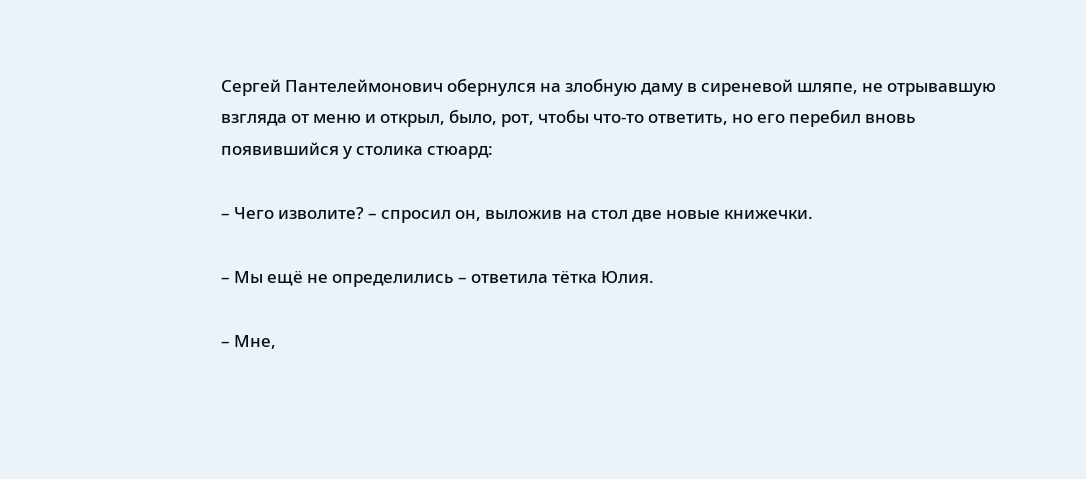Сергей Пантелеймонович обернулся на злобную даму в сиреневой шляпе, не отрывавшую взгляда от меню и открыл, было, рот, чтобы что-то ответить, но его перебил вновь появившийся у столика стюард:

– Чего изволите? – спросил он, выложив на стол две новые книжечки.

– Мы ещё не определились – ответила тётка Юлия.

– Мне,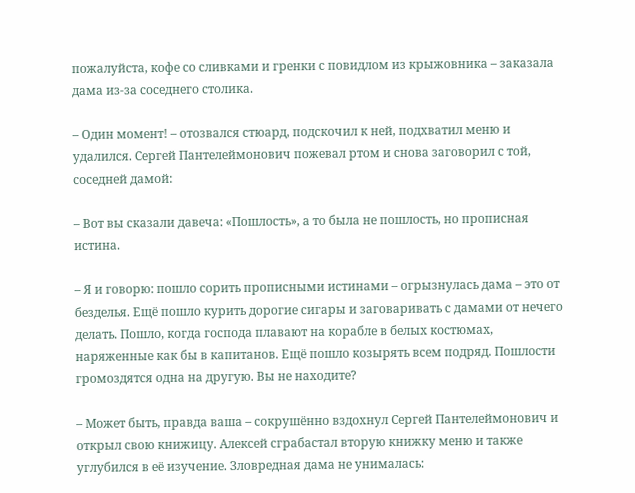пожалуйста, кофе со сливками и гренки с повидлом из крыжовника – заказала дама из-за соседнего столика.

– Один момент! – отозвался стюард, подскочил к ней, подхватил меню и удалился. Сергей Пантелеймонович пожевал ртом и снова заговорил с той, соседней дамой:

– Вот вы сказали давеча: «Пошлость», а то была не пошлость, но прописная истина.

– Я и говорю: пошло сорить прописными истинами – огрызнулась дама – это от безделья. Ещё пошло курить дорогие сигары и заговаривать с дамами от нечего делать. Пошло, когда господа плавают на корабле в белых костюмах, наряженные как бы в капитанов. Ещё пошло козырять всем подряд. Пошлости громоздятся одна на другую. Вы не находите?

– Может быть, правда ваша – сокрушённо вздохнул Сергей Пантелеймонович и открыл свою книжицу. Алексей сграбастал вторую книжку меню и также углубился в её изучение. Зловредная дама не унималась: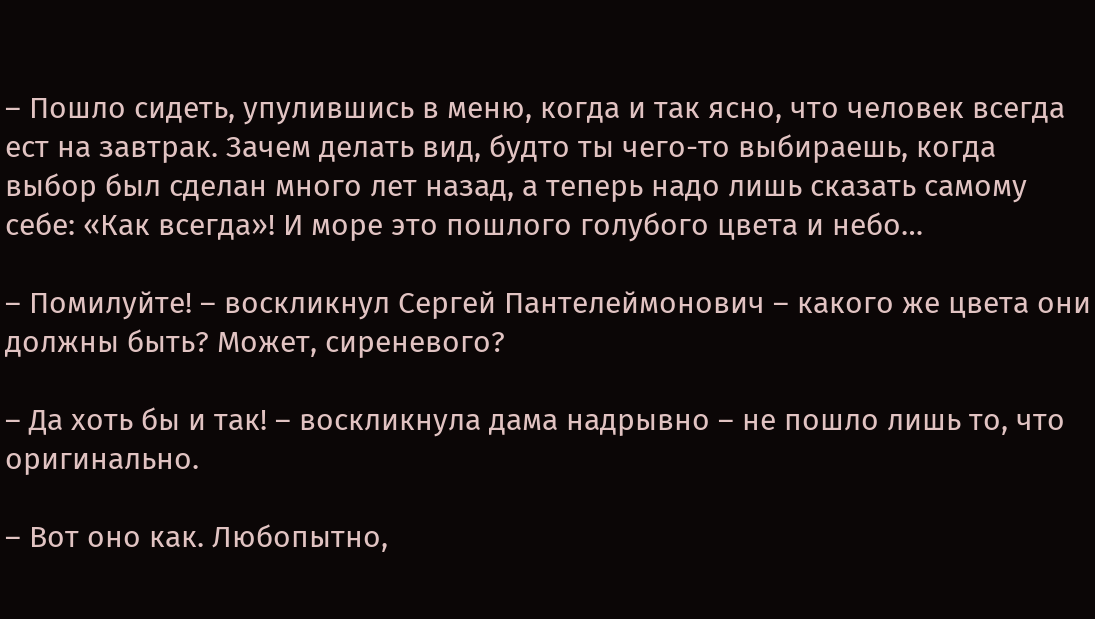– Пошло сидеть, упулившись в меню, когда и так ясно, что человек всегда ест на завтрак. Зачем делать вид, будто ты чего-то выбираешь, когда выбор был сделан много лет назад, а теперь надо лишь сказать самому себе: «Как всегда»! И море это пошлого голубого цвета и небо…

– Помилуйте! – воскликнул Сергей Пантелеймонович – какого же цвета они должны быть? Может, сиреневого?

– Да хоть бы и так! – воскликнула дама надрывно – не пошло лишь то, что оригинально.

– Вот оно как. Любопытно,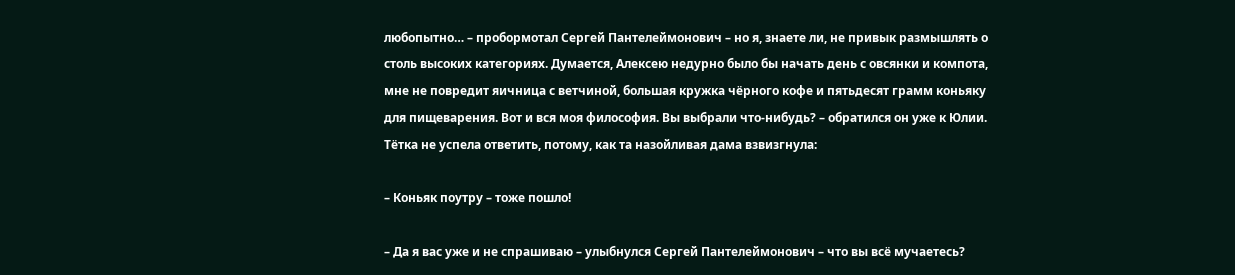любопытно… – пробормотал Сергей Пантелеймонович – но я, знаете ли, не привык размышлять о столь высоких категориях. Думается, Алексею недурно было бы начать день с овсянки и компота, мне не повредит яичница с ветчиной, большая кружка чёрного кофе и пятьдесят грамм коньяку для пищеварения. Вот и вся моя философия. Вы выбрали что-нибудь? – обратился он уже к Юлии. Тётка не успела ответить, потому, как та назойливая дама взвизгнула:

– Коньяк поутру – тоже пошло!

– Да я вас уже и не спрашиваю – улыбнулся Сергей Пантелеймонович – что вы всё мучаетесь?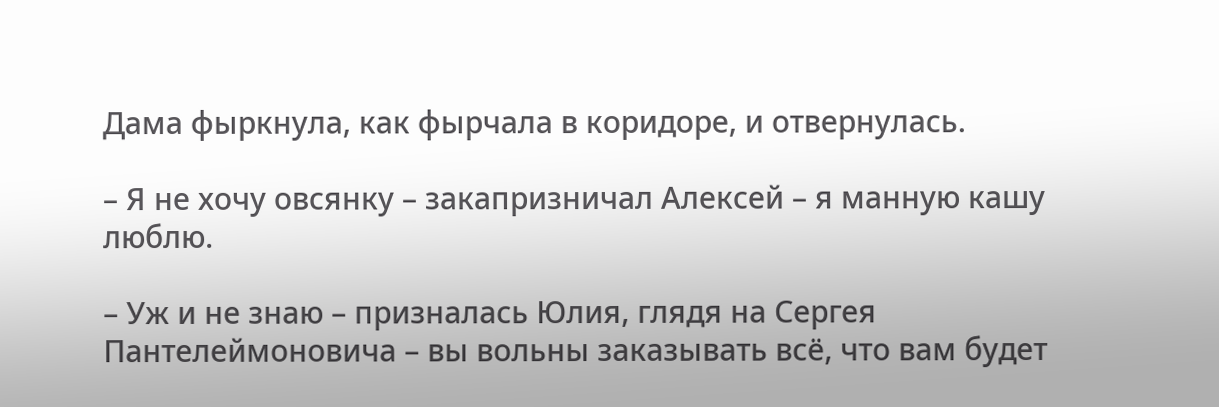Дама фыркнула, как фырчала в коридоре, и отвернулась.

– Я не хочу овсянку – закапризничал Алексей – я манную кашу люблю.

– Уж и не знаю – призналась Юлия, глядя на Сергея Пантелеймоновича – вы вольны заказывать всё, что вам будет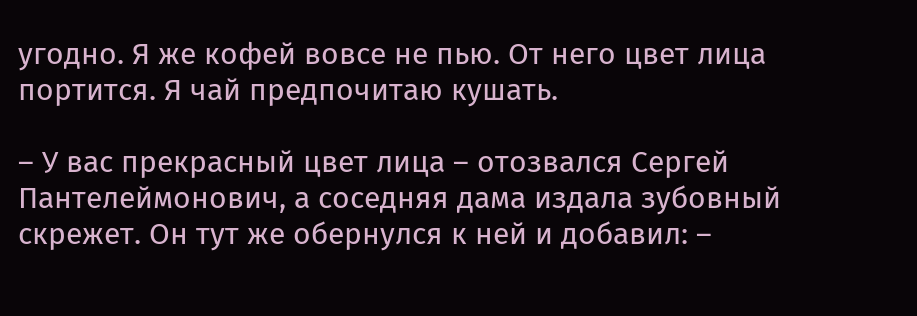угодно. Я же кофей вовсе не пью. От него цвет лица портится. Я чай предпочитаю кушать.

– У вас прекрасный цвет лица – отозвался Сергей Пантелеймонович, а соседняя дама издала зубовный скрежет. Он тут же обернулся к ней и добавил: –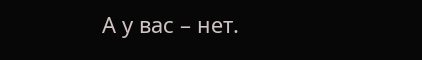А у вас – нет.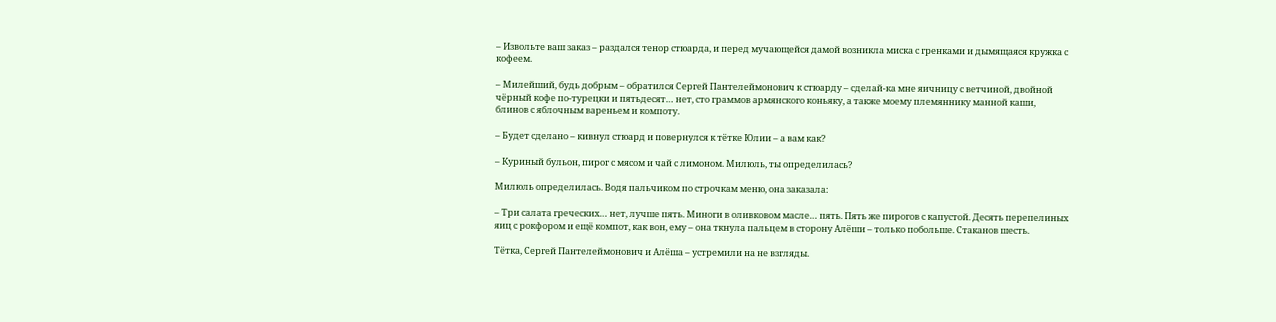– Извольте ваш заказ – раздался тенор стюарда, и перед мучающейся дамой возникла миска с гренками и дымящаяся кружка с кофеем.

– Милейший, будь добрым – обратился Сергей Пантелеймонович к стюарду – сделай-ка мне яичницу с ветчиной, двойной чёрный кофе по-турецки и пятьдесят… нет, сто граммов армянского коньяку, а также моему племяннику манной каши, блинов с яблочным вареньем и компоту.

– Будет сделано – кивнул стюард и повернулся к тётке Юлии – а вам как?

– Куриный бульон, пирог с мясом и чай с лимоном. Милюль, ты определилась?

Милюль определилась. Водя пальчиком по строчкам меню, она заказала:

– Три салата греческих… нет, лучше пять. Миноги в оливковом масле… пять. Пять же пирогов с капустой. Десять перепелиных яиц с рокфором и ещё компот, как вон, ему – она ткнула пальцем в сторону Алёши – только побольше. Стаканов шесть.

Тётка, Сергей Пантелеймонович и Алёша – устремили на не взгляды.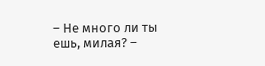– Не много ли ты ешь, милая? –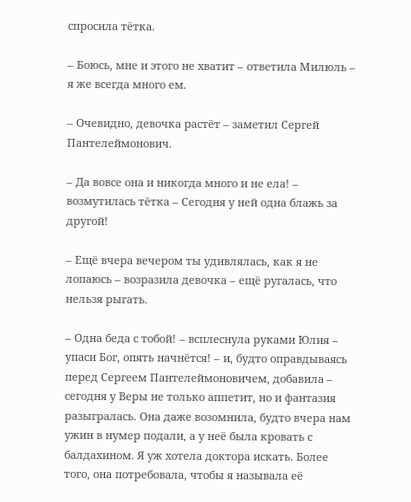спросила тётка.

– Боюсь, мне и этого не хватит – ответила Милюль – я же всегда много ем.

– Очевидно, девочка растёт – заметил Сергей Пантелеймонович.

– Да вовсе она и никогда много и не ела! – возмутилась тётка – Сегодня у ней одна блажь за другой!

– Ещё вчера вечером ты удивлялась, как я не лопаюсь – возразила девочка – ещё ругалась, что нельзя рыгать.

– Одна беда с тобой! – всплеснула руками Юлия – упаси Бог, опять начнётся! – и, будто оправдываясь перед Сергеем Пантелеймоновичем, добавила – сегодня у Веры не только аппетит, но и фантазия разыгралась. Она даже возомнила, будто вчера нам ужин в нумер подали, а у неё была кровать с балдахином. Я уж хотела доктора искать. Более того, она потребовала, чтобы я называла её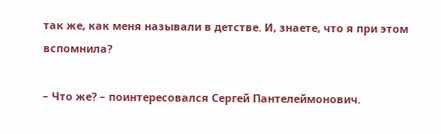так же, как меня называли в детстве. И, знаете, что я при этом вспомнила?

– Что же? – поинтересовался Сергей Пантелеймонович.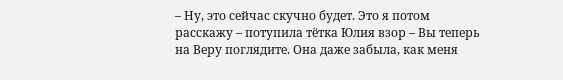– Ну, это сейчас скучно будет. Это я потом расскажу – потупила тётка Юлия взор – Вы теперь на Веру поглядите. Она даже забыла, как меня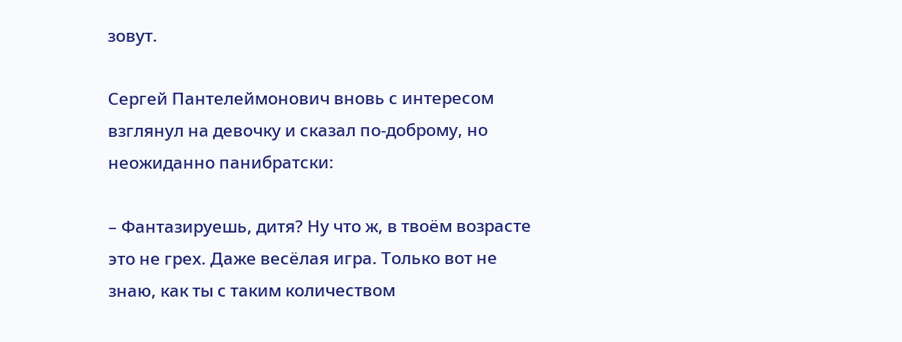зовут.

Сергей Пантелеймонович вновь с интересом взглянул на девочку и сказал по-доброму, но неожиданно панибратски:

– Фантазируешь, дитя? Ну что ж, в твоём возрасте это не грех. Даже весёлая игра. Только вот не знаю, как ты с таким количеством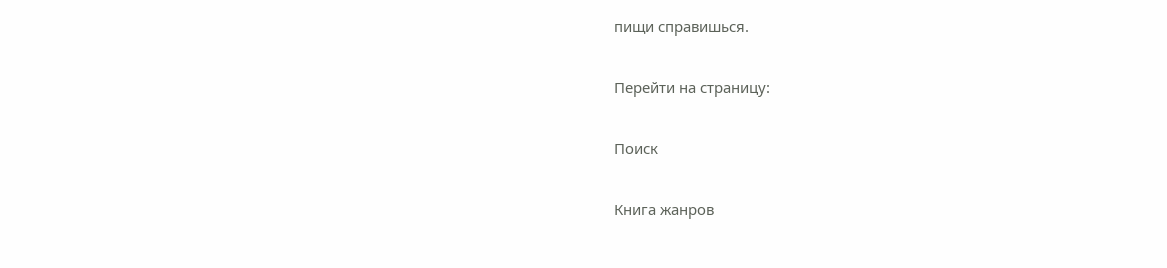пищи справишься.

Перейти на страницу:

Поиск

Книга жанров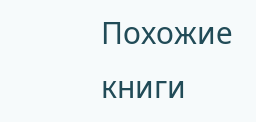Похожие книги